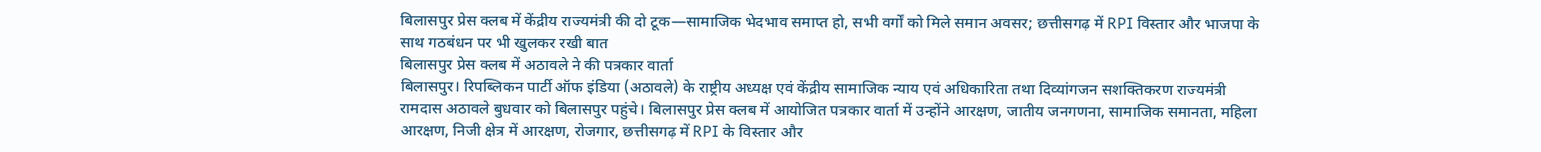बिलासपुर प्रेस क्लब में केंद्रीय राज्यमंत्री की दो टूक—सामाजिक भेदभाव समाप्त हो, सभी वर्गों को मिले समान अवसर; छत्तीसगढ़ में RPI विस्तार और भाजपा के साथ गठबंधन पर भी खुलकर रखी बात
बिलासपुर प्रेस क्लब में अठावले ने की पत्रकार वार्ता
बिलासपुर। रिपब्लिकन पार्टी ऑफ इंडिया (अठावले) के राष्ट्रीय अध्यक्ष एवं केंद्रीय सामाजिक न्याय एवं अधिकारिता तथा दिव्यांगजन सशक्तिकरण राज्यमंत्री रामदास अठावले बुधवार को बिलासपुर पहुंचे। बिलासपुर प्रेस क्लब में आयोजित पत्रकार वार्ता में उन्होंने आरक्षण, जातीय जनगणना, सामाजिक समानता, महिला आरक्षण, निजी क्षेत्र में आरक्षण, रोजगार, छत्तीसगढ़ में RPI के विस्तार और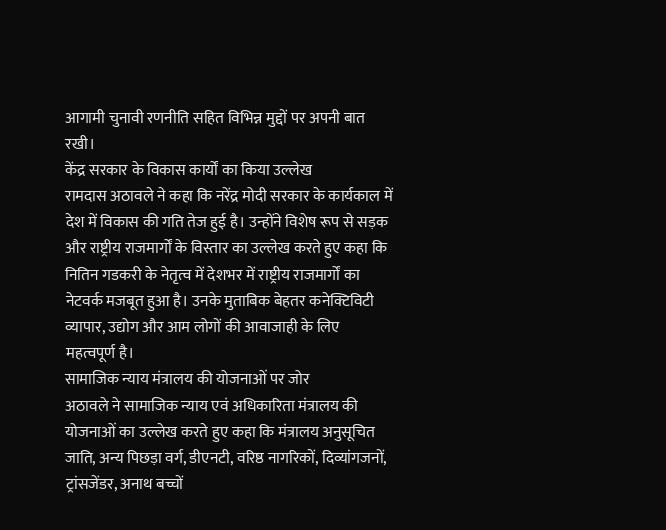आगामी चुनावी रणनीति सहित विभिन्न मुद्दों पर अपनी बात रखी।
केंद्र सरकार के विकास कार्यों का किया उल्लेख
रामदास अठावले ने कहा कि नरेंद्र मोदी सरकार के कार्यकाल में देश में विकास की गति तेज हुई है। उन्होंने विशेष रूप से सड़क और राष्ट्रीय राजमार्गों के विस्तार का उल्लेख करते हुए कहा कि नितिन गडकरी के नेतृत्व में देशभर में राष्ट्रीय राजमार्गों का नेटवर्क मजबूत हुआ है। उनके मुताबिक बेहतर कनेक्टिविटी व्यापार, उद्योग और आम लोगों की आवाजाही के लिए महत्वपूर्ण है।
सामाजिक न्याय मंत्रालय की योजनाओं पर जोर
अठावले ने सामाजिक न्याय एवं अधिकारिता मंत्रालय की योजनाओं का उल्लेख करते हुए कहा कि मंत्रालय अनुसूचित जाति, अन्य पिछड़ा वर्ग, डीएनटी, वरिष्ठ नागरिकों, दिव्यांगजनों, ट्रांसजेंडर, अनाथ बच्चों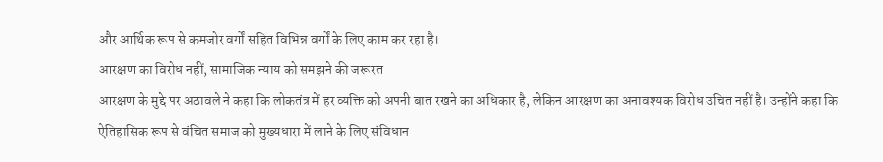और आर्थिक रूप से कमजोर वर्गों सहित विभिन्न वर्गों के लिए काम कर रहा है।
आरक्षण का विरोध नहीं, सामाजिक न्याय को समझने की जरूरत
आरक्षण के मुद्दे पर अठावले ने कहा कि लोकतंत्र में हर व्यक्ति को अपनी बात रखने का अधिकार है, लेकिन आरक्षण का अनावश्यक विरोध उचित नहीं है। उन्होंने कहा कि ऐतिहासिक रूप से वंचित समाज को मुख्यधारा में लाने के लिए संविधान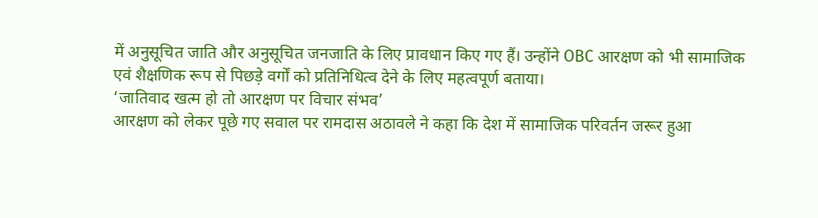में अनुसूचित जाति और अनुसूचित जनजाति के लिए प्रावधान किए गए हैं। उन्होंने OBC आरक्षण को भी सामाजिक एवं शैक्षणिक रूप से पिछड़े वर्गों को प्रतिनिधित्व देने के लिए महत्वपूर्ण बताया।
‘जातिवाद खत्म हो तो आरक्षण पर विचार संभव’
आरक्षण को लेकर पूछे गए सवाल पर रामदास अठावले ने कहा कि देश में सामाजिक परिवर्तन जरूर हुआ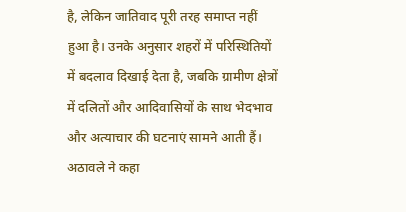है, लेकिन जातिवाद पूरी तरह समाप्त नहीं हुआ है। उनके अनुसार शहरों में परिस्थितियों में बदलाव दिखाई देता है, जबकि ग्रामीण क्षेत्रों में दलितों और आदिवासियों के साथ भेदभाव और अत्याचार की घटनाएं सामने आती हैं।
अठावले ने कहा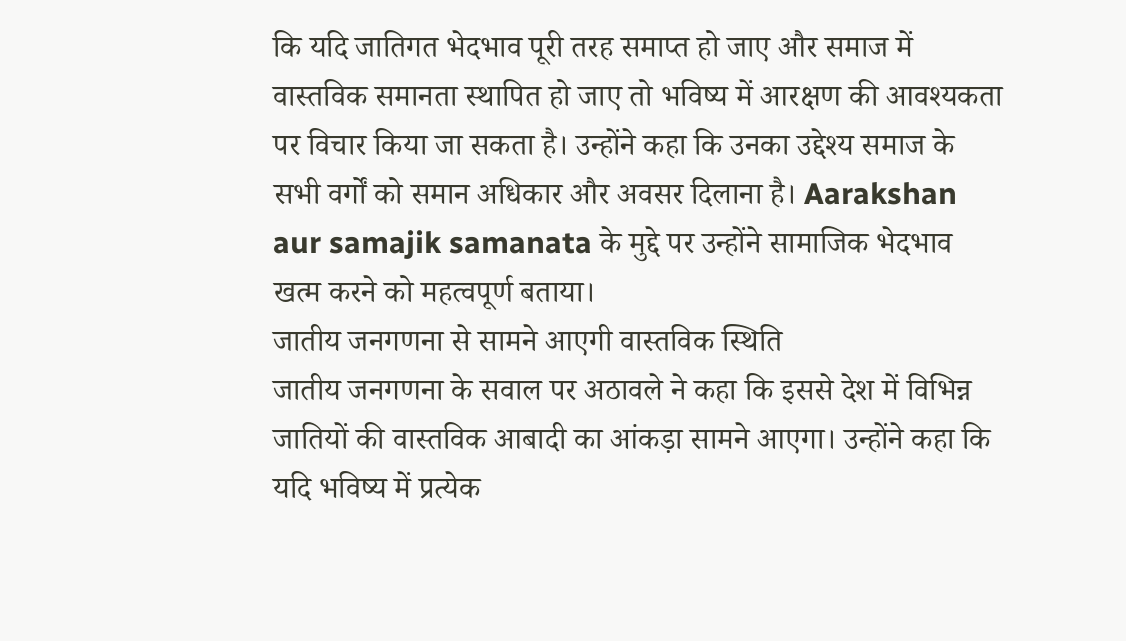कि यदि जातिगत भेदभाव पूरी तरह समाप्त हो जाए और समाज में वास्तविक समानता स्थापित हो जाए तो भविष्य में आरक्षण की आवश्यकता पर विचार किया जा सकता है। उन्होंने कहा कि उनका उद्देश्य समाज के सभी वर्गों को समान अधिकार और अवसर दिलाना है। Aarakshan aur samajik samanata के मुद्दे पर उन्होंने सामाजिक भेदभाव खत्म करने को महत्वपूर्ण बताया।
जातीय जनगणना से सामने आएगी वास्तविक स्थिति
जातीय जनगणना के सवाल पर अठावले ने कहा कि इससे देश में विभिन्न जातियों की वास्तविक आबादी का आंकड़ा सामने आएगा। उन्होंने कहा कि यदि भविष्य में प्रत्येक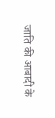जाति की आबादी के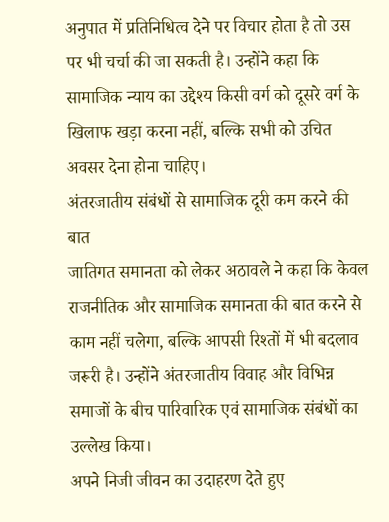अनुपात में प्रतिनिधित्व देने पर विचार होता है तो उस पर भी चर्चा की जा सकती है। उन्होंने कहा कि सामाजिक न्याय का उद्देश्य किसी वर्ग को दूसरे वर्ग के खिलाफ खड़ा करना नहीं, बल्कि सभी को उचित अवसर देना होना चाहिए।
अंतरजातीय संबंधों से सामाजिक दूरी कम करने की बात
जातिगत समानता को लेकर अठावले ने कहा कि केवल राजनीतिक और सामाजिक समानता की बात करने से काम नहीं चलेगा, बल्कि आपसी रिश्तों में भी बदलाव जरूरी है। उन्होंने अंतरजातीय विवाह और विभिन्न समाजों के बीच पारिवारिक एवं सामाजिक संबंधों का उल्लेख किया।
अपने निजी जीवन का उदाहरण देते हुए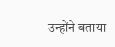उन्होंने बताया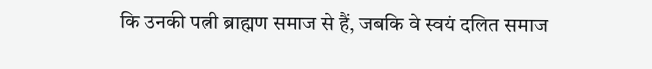कि उनकी पत्नी ब्राह्मण समाज से हैं, जबकि वे स्वयं दलित समाज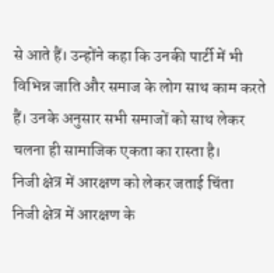से आते हैं। उन्होंने कहा कि उनकी पार्टी में भी विभिन्न जाति और समाज के लोग साथ काम करते हैं। उनके अनुसार सभी समाजों को साथ लेकर चलना ही सामाजिक एकता का रास्ता है।
निजी क्षेत्र में आरक्षण को लेकर जताई चिंता
निजी क्षेत्र में आरक्षण के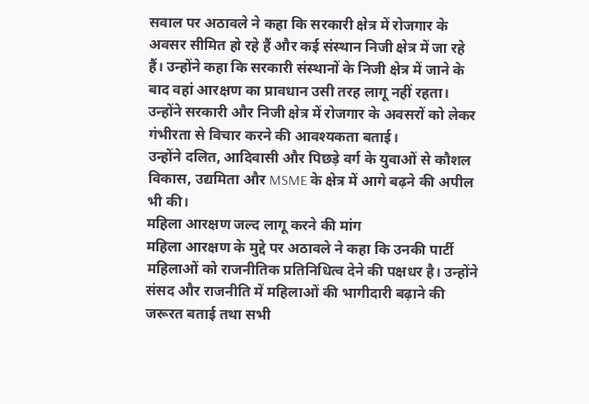सवाल पर अठावले ने कहा कि सरकारी क्षेत्र में रोजगार के अवसर सीमित हो रहे हैं और कई संस्थान निजी क्षेत्र में जा रहे हैं। उन्होंने कहा कि सरकारी संस्थानों के निजी क्षेत्र में जाने के बाद वहां आरक्षण का प्रावधान उसी तरह लागू नहीं रहता। उन्होंने सरकारी और निजी क्षेत्र में रोजगार के अवसरों को लेकर गंभीरता से विचार करने की आवश्यकता बताई।
उन्होंने दलित, आदिवासी और पिछड़े वर्ग के युवाओं से कौशल विकास, उद्यमिता और MSME के क्षेत्र में आगे बढ़ने की अपील भी की।
महिला आरक्षण जल्द लागू करने की मांग
महिला आरक्षण के मुद्दे पर अठावले ने कहा कि उनकी पार्टी महिलाओं को राजनीतिक प्रतिनिधित्व देने की पक्षधर है। उन्होंने संसद और राजनीति में महिलाओं की भागीदारी बढ़ाने की जरूरत बताई तथा सभी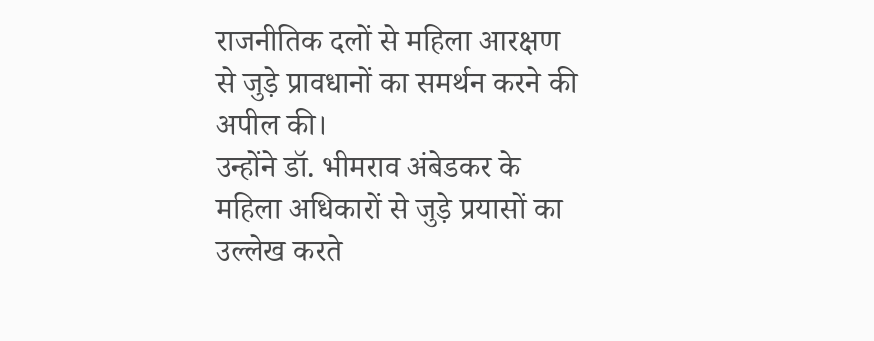राजनीतिक दलों से महिला आरक्षण से जुड़े प्रावधानों का समर्थन करने की अपील की।
उन्होंने डॉ. भीमराव अंबेडकर के महिला अधिकारों से जुड़े प्रयासों का उल्लेख करते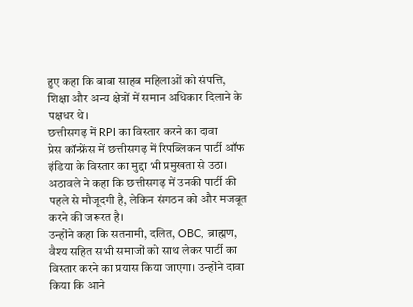हुए कहा कि बाबा साहब महिलाओं को संपत्ति, शिक्षा और अन्य क्षेत्रों में समान अधिकार दिलाने के पक्षधर थे।
छत्तीसगढ़ में RPI का विस्तार करने का दावा
प्रेस कॉन्फ्रेंस में छत्तीसगढ़ में रिपब्लिकन पार्टी ऑफ इंडिया के विस्तार का मुद्दा भी प्रमुखता से उठा। अठावले ने कहा कि छत्तीसगढ़ में उनकी पार्टी की पहले से मौजूदगी है, लेकिन संगठन को और मजबूत करने की जरूरत है।
उन्होंने कहा कि सतनामी, दलित, OBC, ब्राह्मण, वैश्य सहित सभी समाजों को साथ लेकर पार्टी का विस्तार करने का प्रयास किया जाएगा। उन्होंने दावा किया कि आने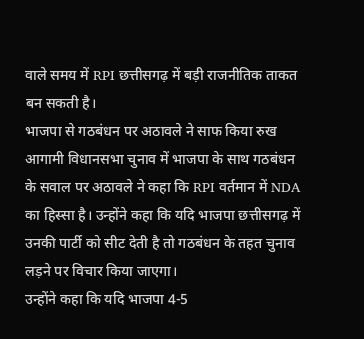वाले समय में RPI छत्तीसगढ़ में बड़ी राजनीतिक ताकत बन सकती है।
भाजपा से गठबंधन पर अठावले ने साफ किया रुख
आगामी विधानसभा चुनाव में भाजपा के साथ गठबंधन के सवाल पर अठावले ने कहा कि RPI वर्तमान में NDA का हिस्सा है। उन्होंने कहा कि यदि भाजपा छत्तीसगढ़ में उनकी पार्टी को सीट देती है तो गठबंधन के तहत चुनाव लड़ने पर विचार किया जाएगा।
उन्होंने कहा कि यदि भाजपा 4-5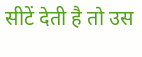सीटें देती है तो उस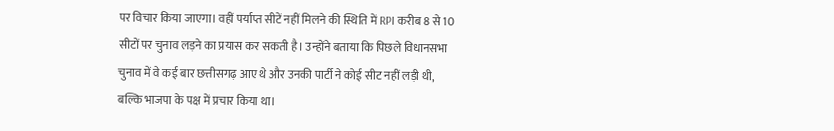पर विचार किया जाएगा। वहीं पर्याप्त सीटें नहीं मिलने की स्थिति में RPI करीब 8 से 10 सीटों पर चुनाव लड़ने का प्रयास कर सकती है। उन्होंने बताया कि पिछले विधानसभा चुनाव में वे कई बार छत्तीसगढ़ आए थे और उनकी पार्टी ने कोई सीट नहीं लड़ी थी, बल्कि भाजपा के पक्ष में प्रचार किया था।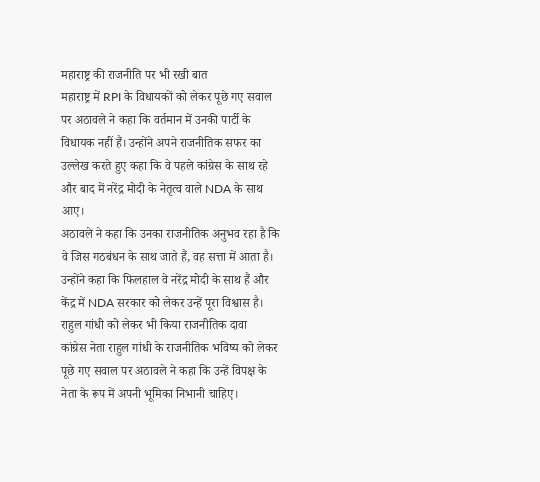महाराष्ट्र की राजनीति पर भी रखी बात
महाराष्ट्र में RPI के विधायकों को लेकर पूछे गए सवाल पर अठावले ने कहा कि वर्तमान में उनकी पार्टी के विधायक नहीं हैं। उन्होंने अपने राजनीतिक सफर का उल्लेख करते हुए कहा कि वे पहले कांग्रेस के साथ रहे और बाद में नरेंद्र मोदी के नेतृत्व वाले NDA के साथ आए।
अठावले ने कहा कि उनका राजनीतिक अनुभव रहा है कि वे जिस गठबंधन के साथ जाते हैं, वह सत्ता में आता है। उन्होंने कहा कि फिलहाल वे नरेंद्र मोदी के साथ हैं और केंद्र में NDA सरकार को लेकर उन्हें पूरा विश्वास है।
राहुल गांधी को लेकर भी किया राजनीतिक दावा
कांग्रेस नेता राहुल गांधी के राजनीतिक भविष्य को लेकर पूछे गए सवाल पर अठावले ने कहा कि उन्हें विपक्ष के नेता के रूप में अपनी भूमिका निभानी चाहिए।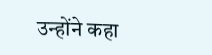उन्होंने कहा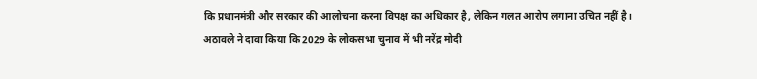कि प्रधानमंत्री और सरकार की आलोचना करना विपक्ष का अधिकार है, लेकिन गलत आरोप लगाना उचित नहीं है।
अठावले ने दावा किया कि 2029 के लोकसभा चुनाव में भी नरेंद्र मोदी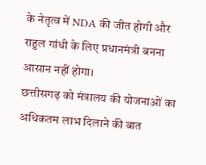के नेतृत्व में NDA की जीत होगी और राहुल गांधी के लिए प्रधानमंत्री बनना आसान नहीं होगा।
छत्तीसगढ़ को मंत्रालय की योजनाओं का अधिकतम लाभ दिलाने की बात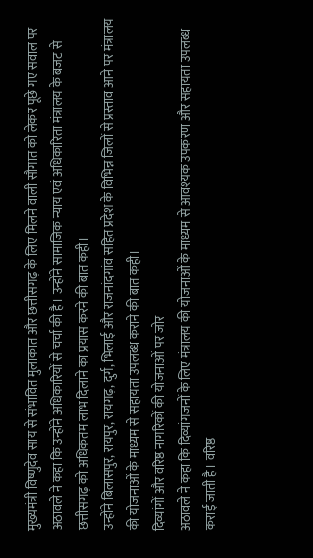मुख्यमंत्री विष्णुदेव साय से संभावित मुलाकात और छत्तीसगढ़ के लिए मिलने वाली सौगात को लेकर पूछे गए सवाल पर अठावले ने कहा कि उन्होंने अधिकारियों से चर्चा की है। उन्होंने सामाजिक न्याय एवं अधिकारिता मंत्रालय के बजट से छत्तीसगढ़ को अधिकतम लाभ दिलाने का प्रयास करने की बात कही।
उन्होंने बिलासपुर, रायपुर, रायगढ़, दुर्ग, भिलाई और राजनांदगांव सहित प्रदेश के विभिन्न जिलों से प्रस्ताव आने पर मंत्रालय की योजनाओं के माध्यम से सहायता उपलब्ध कराने की बात कही।
दिव्यांगों और वरिष्ठ नागरिकों की योजनाओं पर जोर
अठावले ने कहा कि दिव्यांगजनों के लिए मंत्रालय की योजनाओं के माध्यम से आवश्यक उपकरण और सहायता उपलब्ध कराई जाती है। वरिष्ठ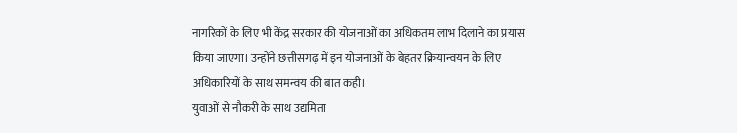नागरिकों के लिए भी केंद्र सरकार की योजनाओं का अधिकतम लाभ दिलाने का प्रयास किया जाएगा। उन्होंने छत्तीसगढ़ में इन योजनाओं के बेहतर क्रियान्वयन के लिए अधिकारियों के साथ समन्वय की बात कही।
युवाओं से नौकरी के साथ उद्यमिता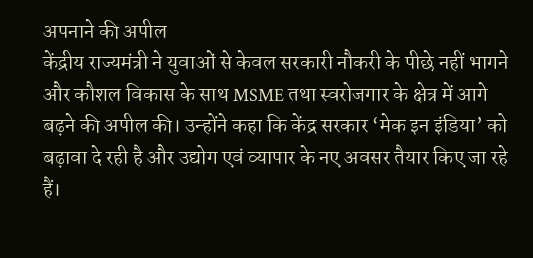अपनाने की अपील
केंद्रीय राज्यमंत्री ने युवाओं से केवल सरकारी नौकरी के पीछे नहीं भागने और कौशल विकास के साथ MSME तथा स्वरोजगार के क्षेत्र में आगे बढ़ने की अपील की। उन्होंने कहा कि केंद्र सरकार ‘मेक इन इंडिया’ को बढ़ावा दे रही है और उद्योग एवं व्यापार के नए अवसर तैयार किए जा रहे हैं।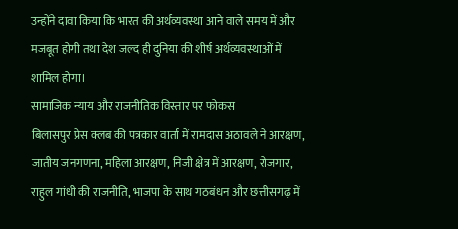उन्होंने दावा किया कि भारत की अर्थव्यवस्था आने वाले समय में और मजबूत होगी तथा देश जल्द ही दुनिया की शीर्ष अर्थव्यवस्थाओं में शामिल होगा।
सामाजिक न्याय और राजनीतिक विस्तार पर फोकस
बिलासपुर प्रेस क्लब की पत्रकार वार्ता में रामदास अठावले ने आरक्षण, जातीय जनगणना, महिला आरक्षण, निजी क्षेत्र में आरक्षण, रोजगार, राहुल गांधी की राजनीति, भाजपा के साथ गठबंधन और छत्तीसगढ़ में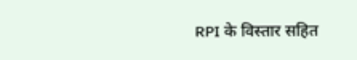RPI के विस्तार सहित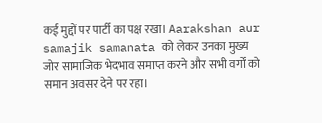कई मुद्दों पर पार्टी का पक्ष रखा। Aarakshan aur samajik samanata को लेकर उनका मुख्य जोर सामाजिक भेदभाव समाप्त करने और सभी वर्गों को समान अवसर देने पर रहा।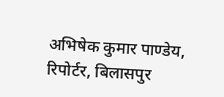अभिषेक कुमार पाण्डेय, रिपोर्टर, बिलासपुर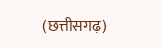(छत्तीसगढ़)